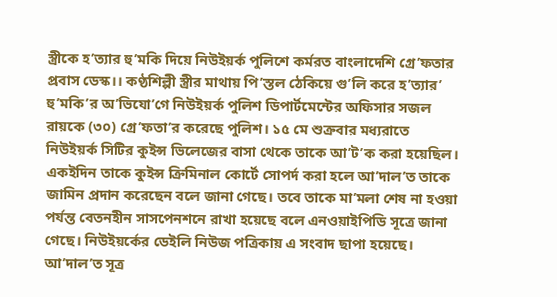স্ত্রীকে হ’ত্যার হু’মকি দিয়ে নিউইয়র্ক পুলিশে কর্মরত বাংলাদেশি গ্রে’ফতার
প্রবাস ডেস্ক।। কণ্ঠশিল্পী স্ত্রীর মাথায় পি’স্তল ঠেকিয়ে গু’লি করে হ’ত্যার’ হু’মকি’র অ’ভিযো’গে নিউইয়র্ক পুলিশ ডিপার্টমেন্টের অফিসার সজল রায়কে (৩০) গ্রে’ফতা’র করেছে পুলিশ। ১৫ মে শুক্রবার মধ্যরাতে নিউইয়র্ক সিটির কুইন্স ভিলেজের বাসা থেকে তাকে আ’ট’ক করা হয়েছিল।
একইদিন তাকে কুইন্স ক্রিমিনাল কোর্টে সোপর্দ করা হলে আ’দাল’ত তাকে জামিন প্রদান করেছেন বলে জানা গেছে। তবে তাকে মা’মলা শেষ না হওয়া পর্যন্ত বেতনহীন সাসপেনশনে রাখা হয়েছে বলে এনওয়াইপিডি সূত্রে জানা গেছে। নিউইয়র্কের ডেইলি নিউজ পত্রিকায় এ সংবাদ ছাপা হয়েছে।
আ’দাল’ত সূত্র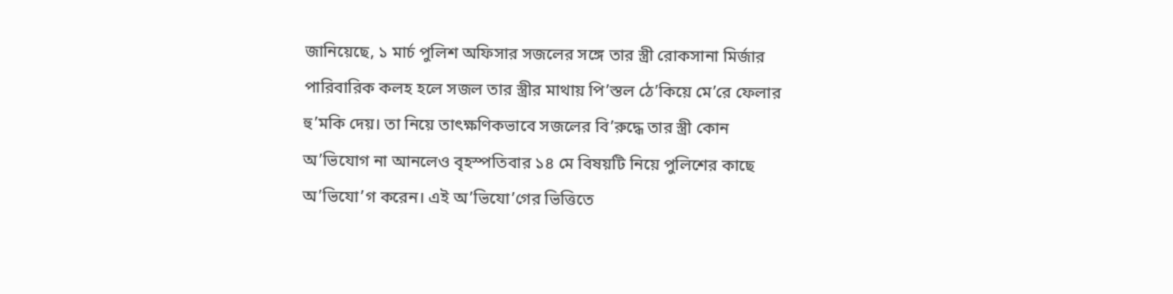জানিয়েছে, ১ মার্চ পুলিশ অফিসার সজলের সঙ্গে তার স্ত্রী রোকসানা মির্জার পারিবারিক কলহ হলে সজল তার স্ত্রীর মাথায় পি’স্তল ঠে’কিয়ে মে’রে ফেলার হু’মকি দেয়। তা নিয়ে তাৎক্ষণিকভাবে সজলের বি’রুদ্ধে তার স্ত্রী কোন অ’ভিযোগ না আনলেও বৃহস্পতিবার ১৪ মে বিষয়টি নিয়ে পুলিশের কাছে অ’ভিযো’গ করেন। এই অ’ভিযো’গের ভিত্তিতে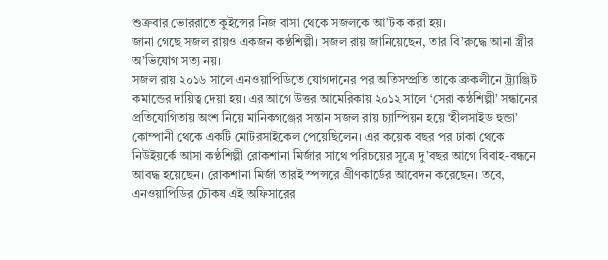শুক্রবার ভোররাতে কুইন্সের নিজ বাসা থেকে সজলকে আ’টক করা হয়।
জানা গেছে সজল রায়ও একজন কণ্ঠশিল্পী। সজল রায় জানিয়েছেন, তার বি’রুদ্ধে আনা স্ত্রীর অ’ভিযোগ সত্য নয়।
সজল রায় ২০১৬ সালে এনওয়াপিডিতে যোগদানের পর অতিসম্প্রতি তাকে ব্রুকলীনে ট্র্যাঞ্জিট কমান্ডের দায়িত্ব দেয়া হয়। এর আগে উত্তর আমেরিকায় ২০১২ সালে ‘সেরা কন্ঠশিল্পী’ সন্ধানের প্রতিযোগিতায় অংশ নিয়ে মানিকগঞ্জের সন্তান সজল রায় চ্যাম্পিয়ন হয়ে ‘হীলসাইড হুন্ডা’ কোম্পানী থেকে একটি মোটরসাইকেল পেয়েছিলেন। এর কয়েক বছর পর ঢাকা থেকে নিউইয়র্কে আসা কণ্ঠশিল্পী রোকশানা মির্জার সাথে পরিচয়ের সূত্রে দু’বছর আগে বিবাহ-বন্ধনে আবদ্ধ হয়েছেন। রোকশানা মির্জা তারই স্পন্সরে গ্রীণকার্ডের আবেদন করেছেন। তবে, এনওয়াপিডির চৌকষ এই অফিসারের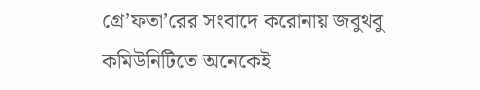গ্রে’ফতা’রের সংবাদে করোনায় জবুথবু কমিউনিটিতে অনেকেই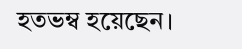হতভম্ব হয়েছেন।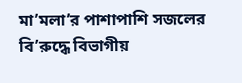মা’মলা’র পাশাপাশি সজলের বি’রুদ্ধে বিভাগীয়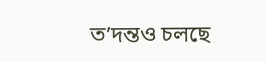ত’দন্তও চলছে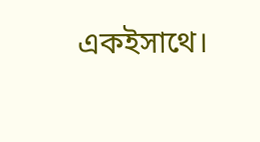একইসাথে।